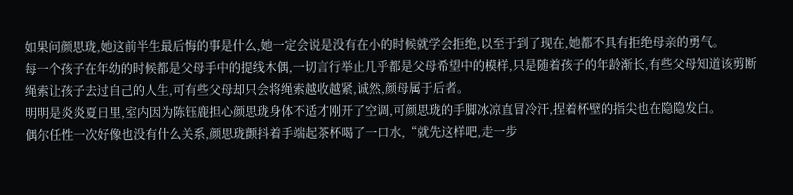如果问颜思珑,她这前半生最后悔的事是什么,她一定会说是没有在小的时候就学会拒绝,以至于到了现在,她都不具有拒绝母亲的勇气。
每一个孩子在年幼的时候都是父母手中的提线木偶,一切言行举止几乎都是父母希望中的模样,只是随着孩子的年龄渐长,有些父母知道该剪断绳索让孩子去过自己的人生,可有些父母却只会将绳索越收越紧,诚然,颜母属于后者。
明明是炎炎夏日里,室内因为陈钰鹿担心颜思珑身体不适才刚开了空调,可颜思珑的手脚冰凉直冒冷汗,捏着杯壁的指尖也在隐隐发白。
偶尔任性一次好像也没有什么关系,颜思珑颤抖着手端起茶杯喝了一口水,“就先这样吧,走一步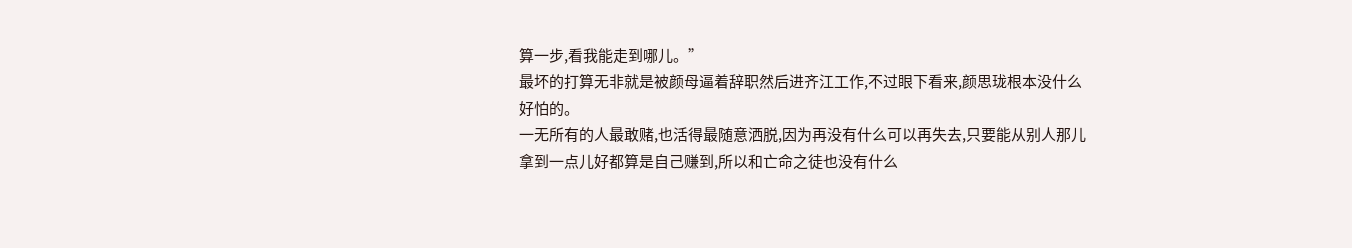算一步,看我能走到哪儿。”
最坏的打算无非就是被颜母逼着辞职然后进齐江工作,不过眼下看来,颜思珑根本没什么好怕的。
一无所有的人最敢赌,也活得最随意洒脱,因为再没有什么可以再失去,只要能从别人那儿拿到一点儿好都算是自己赚到,所以和亡命之徒也没有什么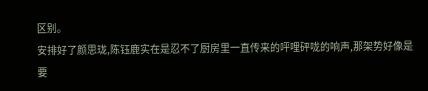区别。
安排好了颜思珑,陈钰鹿实在是忍不了厨房里一直传来的呯哩砰咙的响声,那架势好像是要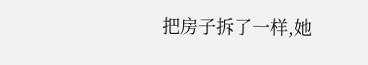把房子拆了一样,她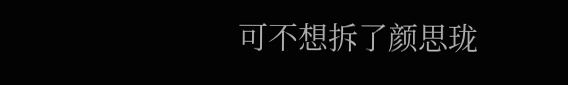可不想拆了颜思珑